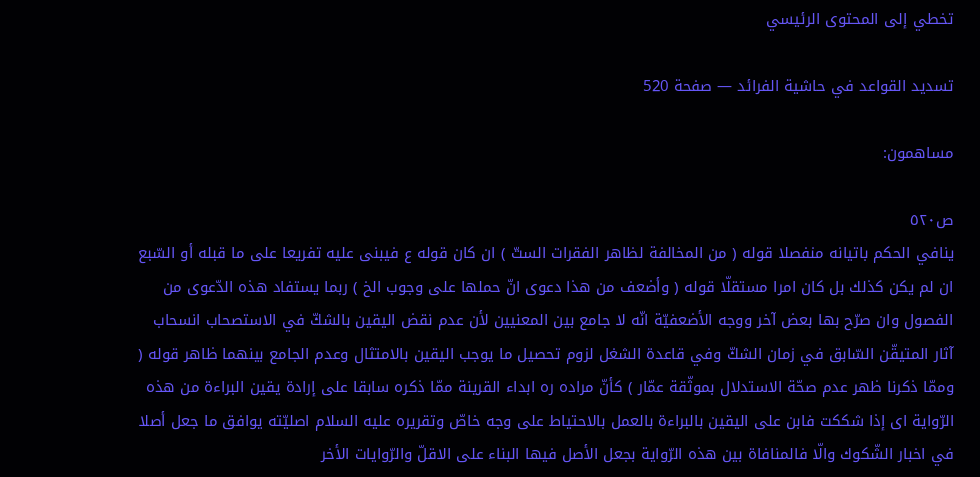تخطي إلى المحتوى الرئيسي

تسديد القواعد في حاشية الفرائد — صفحة 520

مساهمون:

ص٥٢٠
ينافي الحكم باتيانه منفصلا قوله ( من المخالفة لظاهر الفقرات الستّ ) ان كان قوله ع فيبنى عليه تفريعا على ما قبله أو السّبع ان لم يكن كذلك بل كان امرا مستقلّا قوله ( وأضعف من هذا دعوى انّ حملها على وجوب الخ ) ربما يستفاد هذه الدّعوى من الفصول وان صرّح بها بعض آخر ووجه الأضعفيّة انّه لا جامع بين المعنيين لأن عدم نقض اليقين بالشكّ في الاستصحاب انسحاب آثار المتيقّن السّابق في زمان الشكّ وفي قاعدة الشغل لزوم تحصيل ما يوجب اليقين بالامتثال وعدم الجامع بينهما ظاهر قوله ( وممّا ذكرنا ظهر عدم صحّة الاستدلال بموثّقة عمّار ) كأنّ مراده ره ابداء القرينة ممّا ذكره سابقا على إرادة يقين البراءة من هذه الرّواية اى إذا شككت فابن على اليقين بالبراءة بالعمل بالاحتياط على وجه خاصّ وتقريره عليه السلام اصليّته يوافق ما جعل أصلا في اخبار الشّكوك والّا فالمنافاة بين هذه الرّواية بجعل الأصل فيها البناء على الاقلّ والرّوايات الأخر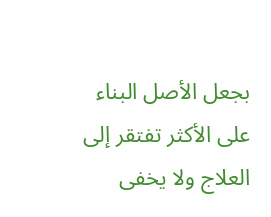بجعل الأصل البناء على الأكثر تفتقر إلى العلاج ولا يخفى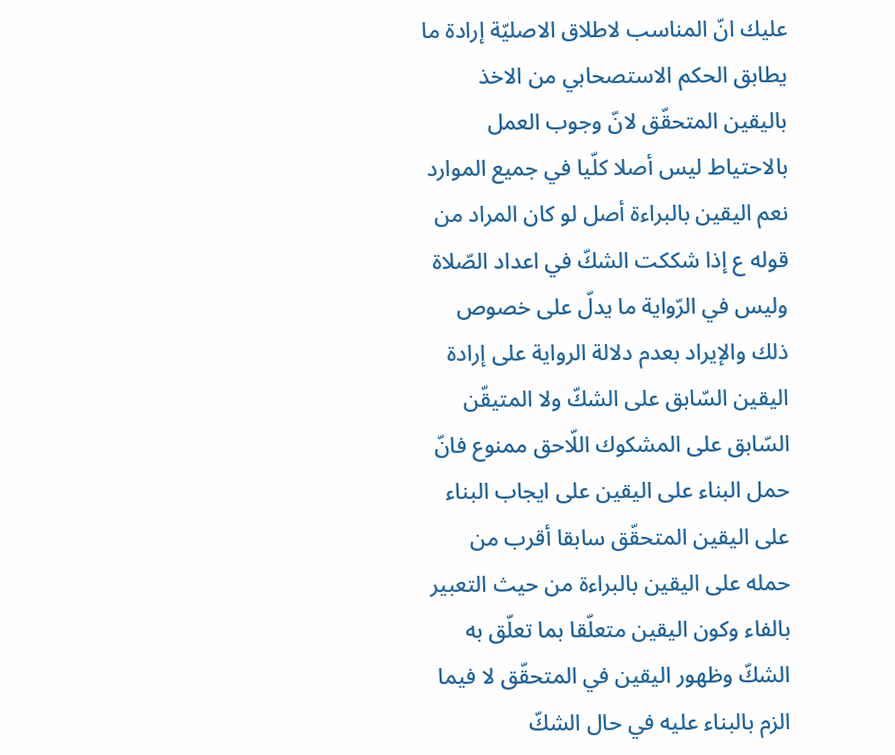عليك انّ المناسب لاطلاق الاصليّة إرادة ما يطابق الحكم الاستصحابي من الاخذ باليقين المتحقّق لانّ وجوب العمل بالاحتياط ليس أصلا كلّيا في جميع الموارد نعم اليقين بالبراءة أصل لو كان المراد من قوله ع إذا شككت الشكّ في اعداد الصّلاة وليس في الرّواية ما يدلّ على خصوص ذلك والإيراد بعدم دلالة الرواية على إرادة اليقين السّابق على الشكّ ولا المتيقّن السّابق على المشكوك اللّاحق ممنوع فانّ حمل البناء على اليقين على ايجاب البناء على اليقين المتحقّق سابقا أقرب من حمله على اليقين بالبراءة من حيث التعبير بالفاء وكون اليقين متعلّقا بما تعلّق به الشكّ وظهور اليقين في المتحقّق لا فيما الزم بالبناء عليه في حال الشكّ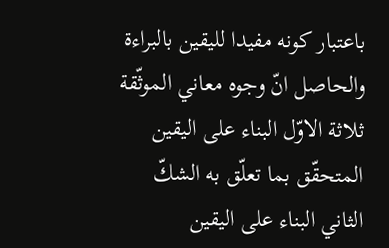باعتبار كونه مفيدا لليقين بالبراءة والحاصل انّ وجوه معاني الموثّقة ثلاثة الاوّل البناء على اليقين المتحقّق بما تعلّق به الشكّ الثاني البناء على اليقين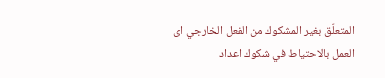المتعلّق بغير المشكوك من الفعل الخارجي اى العمل بالاحتياط في شكوك اعداد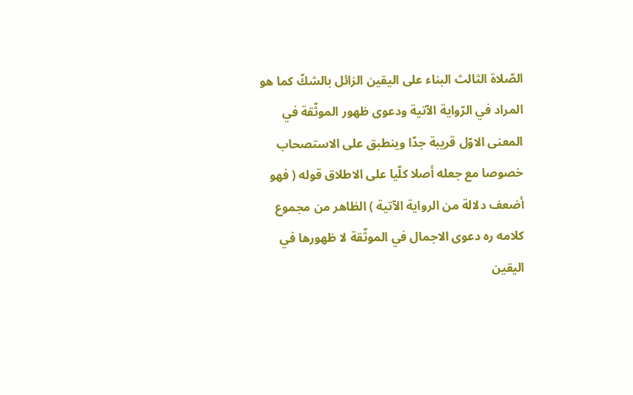الصّلاة الثالث البناء على اليقين الزائل بالشكّ كما هو المراد في الرّواية الآتية ودعوى ظهور الموثّقة في المعنى الاوّل قريبة جدّا وينطبق على الاستصحاب خصوصا مع جعله أصلا كلّيا على الاطلاق قوله ( فهو أضعف دلالة من الرواية الآتية ) الظاهر من مجموع كلامه ره دعوى الاجمال في الموثّقة لا ظهورها في اليقين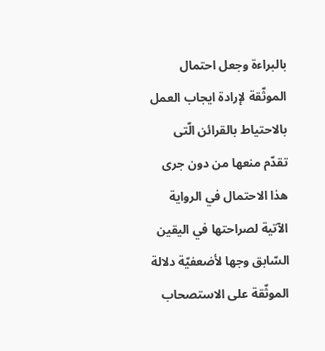بالبراءة وجعل احتمال الموثّقة لإرادة ايجاب العمل بالاحتياط بالقرائن الّتى تقدّم منعها من دون جرى هذا الاحتمال في الرواية الآتية لصراحتها في اليقين السّابق وجها لأضعفيّة دلالة الموثّقة على الاستصحاب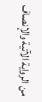من الرواية الآتية والإنصاف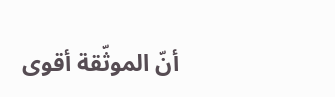أنّ الموثّقة أقوى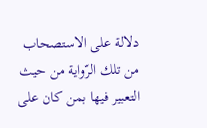دلالة على الاستصحاب من تلك الرّواية من حيث التعبير فيها بمن كان على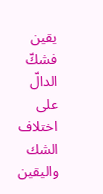يقين فشكّ الدالّ على اختلاف الشك واليقين